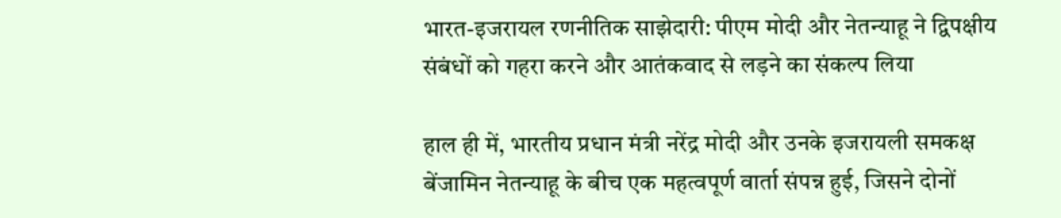भारत-इजरायल रणनीतिक साझेदारी: पीएम मोदी और नेतन्याहू ने द्विपक्षीय संबंधों को गहरा करने और आतंकवाद से लड़ने का संकल्प लिया

हाल ही में, भारतीय प्रधान मंत्री नरेंद्र मोदी और उनके इजरायली समकक्ष बेंजामिन नेतन्याहू के बीच एक महत्वपूर्ण वार्ता संपन्न हुई, जिसने दोनों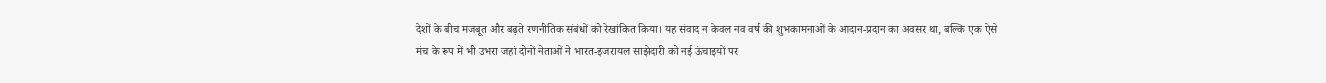देशों के बीच मजबूत और बढ़ते रणनीतिक संबंधों को रेखांकित किया। यह संवाद न केवल नव वर्ष की शुभकामनाओं के आदान-प्रदान का अवसर था, बल्कि एक ऐसे मंच के रूप में भी उभरा जहां दोनों नेताओं ने भारत-इजरायल साझेदारी को नई ऊंचाइयों पर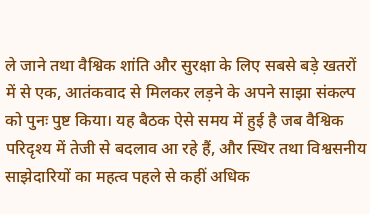ले जाने तथा वैश्विक शांति और सुरक्षा के लिए सबसे बड़े खतरों में से एक, आतंकवाद से मिलकर लड़ने के अपने साझा संकल्प को पुनः पुष्ट किया। यह बैठक ऐसे समय में हुई है जब वैश्विक परिदृश्य में तेजी से बदलाव आ रहे हैं, और स्थिर तथा विश्वसनीय साझेदारियों का महत्व पहले से कहीं अधिक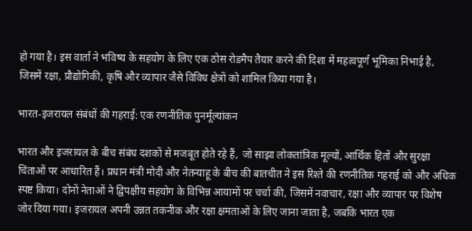हो गया है। इस वार्ता ने भविष्य के सहयोग के लिए एक ठोस रोडमैप तैयार करने की दिशा में महत्वपूर्ण भूमिका निभाई है, जिसमें रक्षा, प्रौद्योगिकी, कृषि और व्यापार जैसे विविध क्षेत्रों को शामिल किया गया है।

भारत-इजरायल संबंधों की गहराई: एक रणनीतिक पुनर्मूल्यांकन

भारत और इजरायल के बीच संबंध दशकों से मजबूत होते रहे हैं, जो साझा लोकतांत्रिक मूल्यों, आर्थिक हितों और सुरक्षा चिंताओं पर आधारित हैं। प्रधान मंत्री मोदी और नेतन्याहू के बीच की बातचीत ने इस रिश्ते की रणनीतिक गहराई को और अधिक स्पष्ट किया। दोनों नेताओं ने द्विपक्षीय सहयोग के विभिन्न आयामों पर चर्चा की, जिसमें नवाचार, रक्षा और व्यापार पर विशेष जोर दिया गया। इजरायल अपनी उन्नत तकनीक और रक्षा क्षमताओं के लिए जाना जाता है, जबकि भारत एक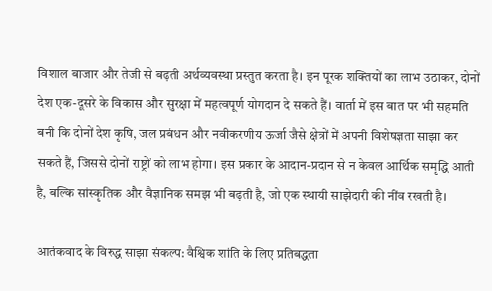विशाल बाजार और तेजी से बढ़ती अर्थव्यवस्था प्रस्तुत करता है। इन पूरक शक्तियों का लाभ उठाकर, दोनों देश एक-दूसरे के विकास और सुरक्षा में महत्वपूर्ण योगदान दे सकते हैं। वार्ता में इस बात पर भी सहमति बनी कि दोनों देश कृषि, जल प्रबंधन और नवीकरणीय ऊर्जा जैसे क्षेत्रों में अपनी विशेषज्ञता साझा कर सकते हैं, जिससे दोनों राष्ट्रों को लाभ होगा। इस प्रकार के आदान-प्रदान से न केवल आर्थिक समृद्धि आती है, बल्कि सांस्कृतिक और वैज्ञानिक समझ भी बढ़ती है, जो एक स्थायी साझेदारी की नींव रखती है।

आतंकवाद के विरुद्ध साझा संकल्प: वैश्विक शांति के लिए प्रतिबद्धता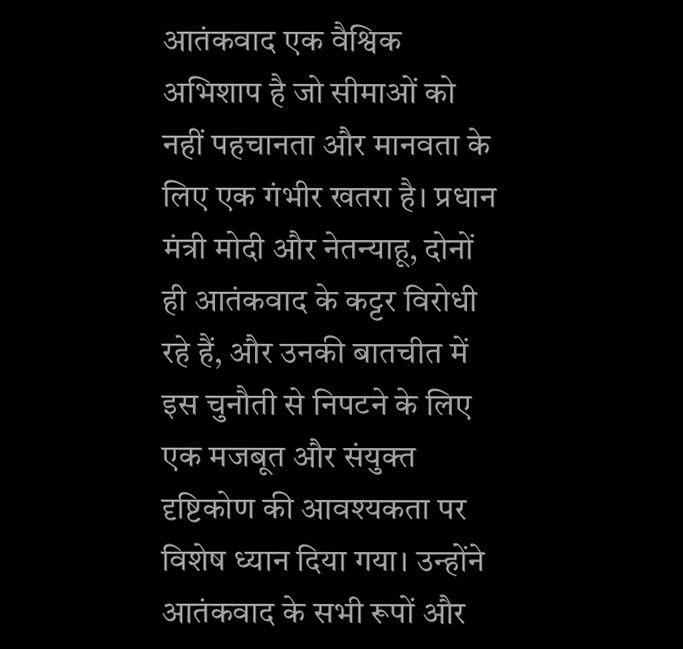आतंकवाद एक वैश्विक अभिशाप है जो सीमाओं को नहीं पहचानता और मानवता के लिए एक गंभीर खतरा है। प्रधान मंत्री मोदी और नेतन्याहू, दोनों ही आतंकवाद के कट्टर विरोधी रहे हैं, और उनकी बातचीत में इस चुनौती से निपटने के लिए एक मजबूत और संयुक्त दृष्टिकोण की आवश्यकता पर विशेष ध्यान दिया गया। उन्होंने आतंकवाद के सभी रूपों और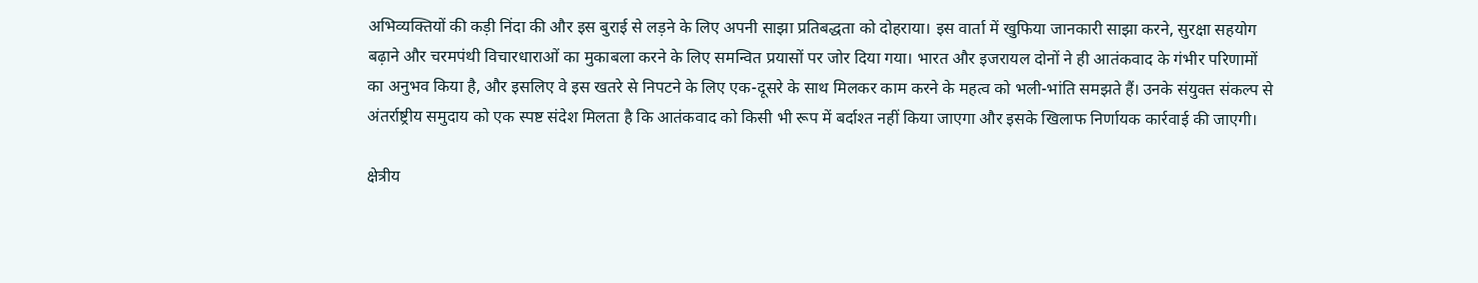अभिव्यक्तियों की कड़ी निंदा की और इस बुराई से लड़ने के लिए अपनी साझा प्रतिबद्धता को दोहराया। इस वार्ता में खुफिया जानकारी साझा करने, सुरक्षा सहयोग बढ़ाने और चरमपंथी विचारधाराओं का मुकाबला करने के लिए समन्वित प्रयासों पर जोर दिया गया। भारत और इजरायल दोनों ने ही आतंकवाद के गंभीर परिणामों का अनुभव किया है, और इसलिए वे इस खतरे से निपटने के लिए एक-दूसरे के साथ मिलकर काम करने के महत्व को भली-भांति समझते हैं। उनके संयुक्त संकल्प से अंतर्राष्ट्रीय समुदाय को एक स्पष्ट संदेश मिलता है कि आतंकवाद को किसी भी रूप में बर्दाश्त नहीं किया जाएगा और इसके खिलाफ निर्णायक कार्रवाई की जाएगी।

क्षेत्रीय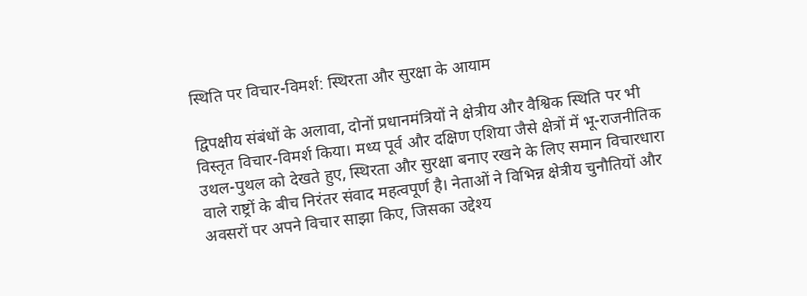स्थिति पर विचार-विमर्श: स्थिरता और सुरक्षा के आयाम

द्विपक्षीय संबंधों के अलावा, दोनों प्रधानमंत्रियों ने क्षेत्रीय और वैश्विक स्थिति पर भी विस्तृत विचार-विमर्श किया। मध्य पूर्व और दक्षिण एशिया जैसे क्षेत्रों में भू-राजनीतिक उथल-पुथल को देखते हुए, स्थिरता और सुरक्षा बनाए रखने के लिए समान विचारधारा वाले राष्ट्रों के बीच निरंतर संवाद महत्वपूर्ण है। नेताओं ने विभिन्न क्षेत्रीय चुनौतियों और अवसरों पर अपने विचार साझा किए, जिसका उद्देश्य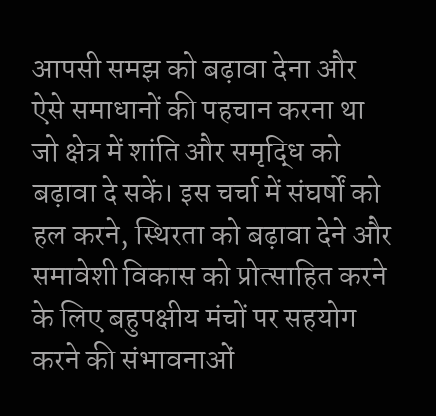आपसी समझ को बढ़ावा देना और ऐसे समाधानों की पहचान करना था जो क्षेत्र में शांति और समृद्धि को बढ़ावा दे सकें। इस चर्चा में संघर्षों को हल करने, स्थिरता को बढ़ावा देने और समावेशी विकास को प्रोत्साहित करने के लिए बहुपक्षीय मंचों पर सहयोग करने की संभावनाओं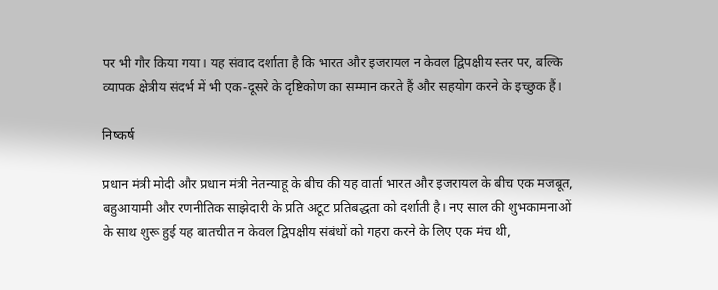पर भी गौर किया गया। यह संवाद दर्शाता है कि भारत और इजरायल न केवल द्विपक्षीय स्तर पर, बल्कि व्यापक क्षेत्रीय संदर्भ में भी एक-दूसरे के दृष्टिकोण का सम्मान करते हैं और सहयोग करने के इच्छुक हैं।

निष्कर्ष

प्रधान मंत्री मोदी और प्रधान मंत्री नेतन्याहू के बीच की यह वार्ता भारत और इजरायल के बीच एक मजबूत, बहुआयामी और रणनीतिक साझेदारी के प्रति अटूट प्रतिबद्धता को दर्शाती है। नए साल की शुभकामनाओं के साथ शुरू हुई यह बातचीत न केवल द्विपक्षीय संबंधों को गहरा करने के लिए एक मंच थी,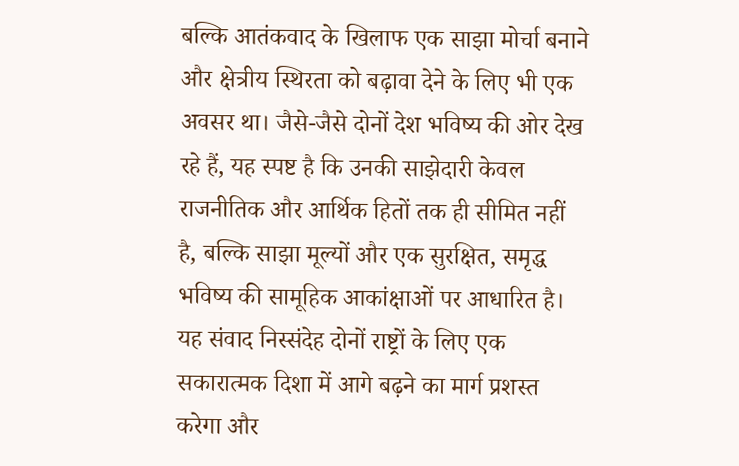बल्कि आतंकवाद के खिलाफ एक साझा मोर्चा बनाने और क्षेत्रीय स्थिरता को बढ़ावा देने के लिए भी एक अवसर था। जैसे-जैसे दोनों देश भविष्य की ओर देख रहे हैं, यह स्पष्ट है कि उनकी साझेदारी केवल राजनीतिक और आर्थिक हितों तक ही सीमित नहीं है, बल्कि साझा मूल्यों और एक सुरक्षित, समृद्ध भविष्य की सामूहिक आकांक्षाओं पर आधारित है। यह संवाद निस्संदेह दोनों राष्ट्रों के लिए एक सकारात्मक दिशा में आगे बढ़ने का मार्ग प्रशस्त करेगा और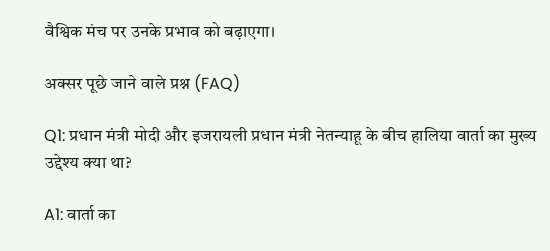वैश्विक मंच पर उनके प्रभाव को बढ़ाएगा।

अक्सर पूछे जाने वाले प्रश्न (FAQ)

Q1: प्रधान मंत्री मोदी और इजरायली प्रधान मंत्री नेतन्याहू के बीच हालिया वार्ता का मुख्य उद्देश्य क्या था?

A1: वार्ता का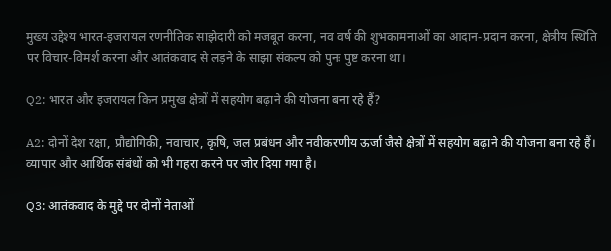मुख्य उद्देश्य भारत-इजरायल रणनीतिक साझेदारी को मजबूत करना, नव वर्ष की शुभकामनाओं का आदान-प्रदान करना, क्षेत्रीय स्थिति पर विचार-विमर्श करना और आतंकवाद से लड़ने के साझा संकल्प को पुनः पुष्ट करना था।

Q2: भारत और इजरायल किन प्रमुख क्षेत्रों में सहयोग बढ़ाने की योजना बना रहे हैं?

A2: दोनों देश रक्षा, प्रौद्योगिकी, नवाचार, कृषि, जल प्रबंधन और नवीकरणीय ऊर्जा जैसे क्षेत्रों में सहयोग बढ़ाने की योजना बना रहे हैं। व्यापार और आर्थिक संबंधों को भी गहरा करने पर जोर दिया गया है।

Q3: आतंकवाद के मुद्दे पर दोनों नेताओं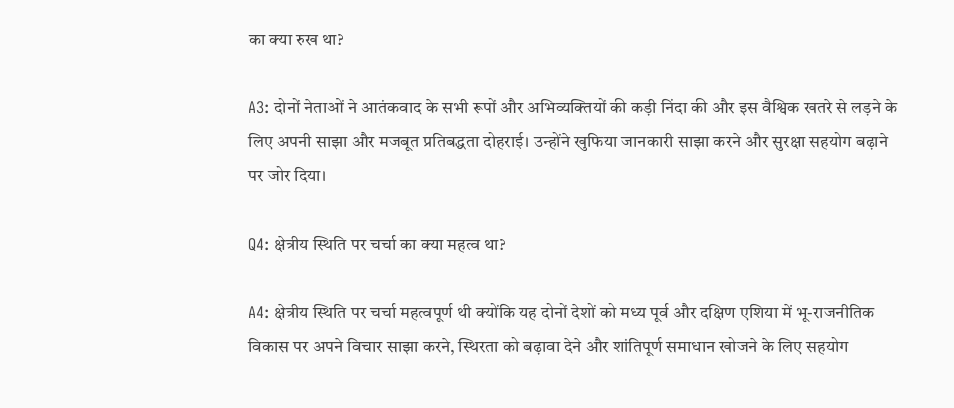का क्या रुख था?

A3: दोनों नेताओं ने आतंकवाद के सभी रूपों और अभिव्यक्तियों की कड़ी निंदा की और इस वैश्विक खतरे से लड़ने के लिए अपनी साझा और मजबूत प्रतिबद्धता दोहराई। उन्होंने खुफिया जानकारी साझा करने और सुरक्षा सहयोग बढ़ाने पर जोर दिया।

Q4: क्षेत्रीय स्थिति पर चर्चा का क्या महत्व था?

A4: क्षेत्रीय स्थिति पर चर्चा महत्वपूर्ण थी क्योंकि यह दोनों देशों को मध्य पूर्व और दक्षिण एशिया में भू-राजनीतिक विकास पर अपने विचार साझा करने, स्थिरता को बढ़ावा देने और शांतिपूर्ण समाधान खोजने के लिए सहयोग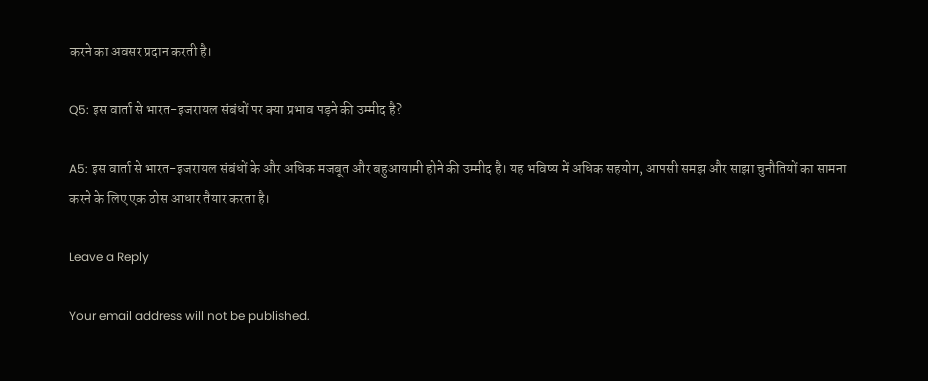करने का अवसर प्रदान करती है।

Q5: इस वार्ता से भारत-इजरायल संबंधों पर क्या प्रभाव पड़ने की उम्मीद है?

A5: इस वार्ता से भारत-इजरायल संबंधों के और अधिक मजबूत और बहुआयामी होने की उम्मीद है। यह भविष्य में अधिक सहयोग, आपसी समझ और साझा चुनौतियों का सामना करने के लिए एक ठोस आधार तैयार करता है।

Leave a Reply

Your email address will not be published.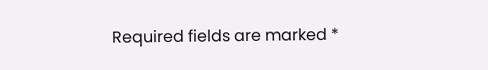Required fields are marked *